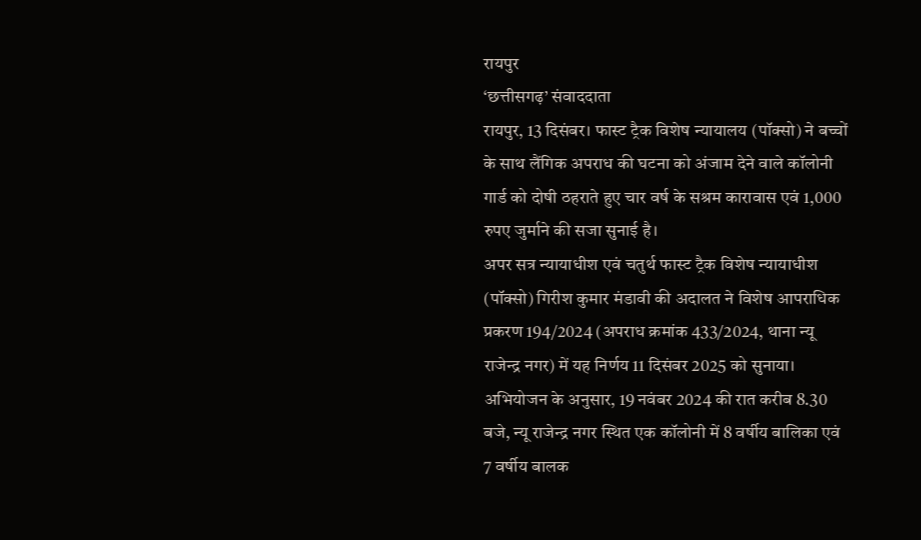रायपुर
‘छत्तीसगढ़’ संवाददाता
रायपुर, 13 दिसंबर। फास्ट ट्रैक विशेष न्यायालय (पॉक्सो) ने बच्चों के साथ लैंगिक अपराध की घटना को अंजाम देने वाले कॉलोनी गार्ड को दोषी ठहराते हुए चार वर्ष के सश्रम कारावास एवं 1,000 रुपए जुर्माने की सजा सुनाई है।
अपर सत्र न्यायाधीश एवं चतुर्थ फास्ट ट्रैक विशेष न्यायाधीश (पॉक्सो) गिरीश कुमार मंडावी की अदालत ने विशेष आपराधिक प्रकरण 194/2024 (अपराध क्रमांक 433/2024, थाना न्यू राजेन्द्र नगर) में यह निर्णय 11 दिसंबर 2025 को सुनाया।
अभियोजन के अनुसार, 19 नवंबर 2024 की रात करीब 8.30 बजे, न्यू राजेन्द्र नगर स्थित एक कॉलोनी में 8 वर्षीय बालिका एवं 7 वर्षीय बालक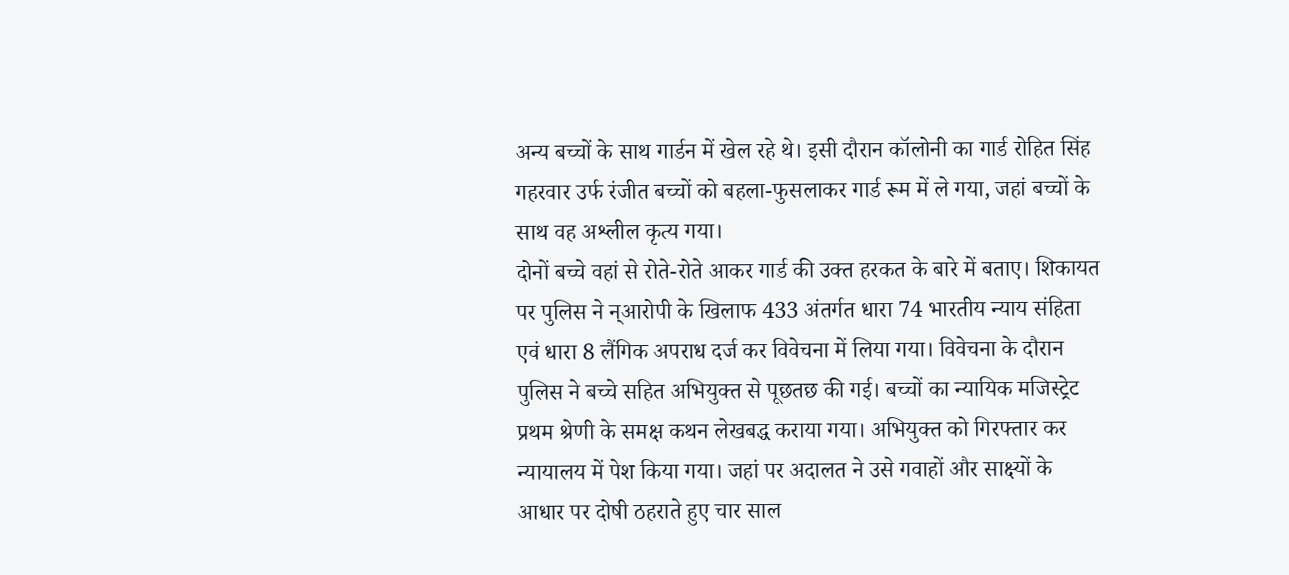अन्य बच्चों के साथ गार्डन में खेल रहे थे। इसी दौरान कॉलोनी का गार्ड रोहित सिंह गहरवार उर्फ रंजीत बच्चों को बहला-फुसलाकर गार्ड रूम में ले गया, जहां बच्चों के साथ वह अश्लील कृत्य गया।
दोनों बच्चे वहां से रोते-रोते आकर गार्ड की उक्त हरकत के बारे में बताए। शिकायत पर पुलिस ने न्आरोपी के खिलाफ 433 अंतर्गत धारा 74 भारतीय न्याय संहिता एवं धारा 8 लैंगिक अपराध दर्ज कर विवेचना में लिया गया। विवेचना के दौरान पुलिस ने बच्चे सहित अभियुक्त से पूछतछ की गई। बच्चों का न्यायिक मजिस्ट्रेट प्रथम श्रेणी के समक्ष कथन लेखबद्ध कराया गया। अभियुक्त को गिरफ्तार कर न्यायालय में पेश किया गया। जहां पर अदालत ने उसे गवाहों और साक्ष्यों के आधार पर दोषी ठहराते हुए चार साल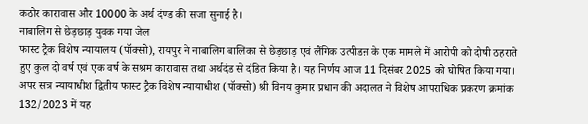कठोर कारावास और 10000 के अर्थ दंण्ड की सजा सुनाई है।
नाबालिग से छेड़छाड़ युवक गया जेल
फास्ट ट्रैक विशेष न्यायालय (पॉक्सो), रायपुर ने नाबालिग बालिका से छेड़छाड़ एवं लैंगिक उत्पीडऩ के एक मामले में आरोपी को दोषी ठहराते हुए कुल दो वर्ष एवं एक वर्ष के सश्रम कारावास तथा अर्थदंड से दंडित किया है। यह निर्णय आज 11 दिसंबर 2025 को घोषित किया गया।
अपर सत्र न्यायाधीश द्वितीय फास्ट ट्रैक विशेष न्यायाधीश (पॉक्सो) श्री विनय कुमार प्रधान की अदालत ने विशेष आपराधिक प्रकरण क्रमांक 132/2023 में यह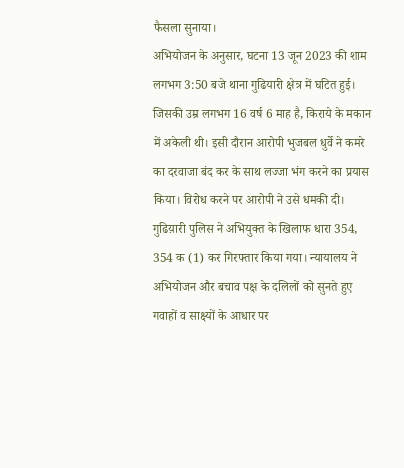फैसला सुनाया।
अभियोजन के अनुसार, घटना 13 जून 2023 की शाम लगभग 3:50 बजे थाना गुढियारी क्षेत्र में घटित हुई। जिसकी उम्र लगभग 16 वर्ष 6 माह है, किराये के मकान में अकेली थी। इसी दौरान आरोपी भुजबल धुर्वे ने कमरे का दरवाजा बंद कर के साथ लज्जा भंग करने का प्रयास किया। विरोध करने पर आरोपी ने उसे धमकी दी।
गुढिय़ारी पुलिस ने अभियुक्त के खिलाफ धारा 354, 354 क (1) कर गिरफ्तार किया गया। न्यायालय ने अभियोजन और बचाव पक्ष के दलिलों को सुनते हुए गवाहों व साक्ष्यों के आधार पर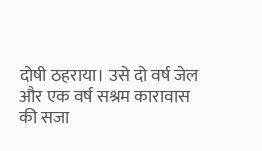दोषी ठहराया। उसे दो वर्ष जेल और एक वर्ष सश्रम कारावास की सजा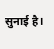सुनाई है।